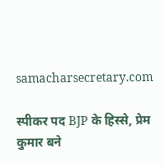samacharsecretary.com

स्पीकर पद BJP के हिस्से, प्रेम कुमार बने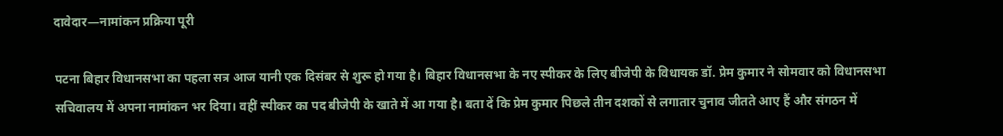दावेदार—नामांकन प्रक्रिया पूरी

पटना बिहार विधानसभा का पहला सत्र आज यानी एक दिसंबर से शुरू हो गया है। बिहार विधानसभा के नए स्पीकर के लिए बीजेपी के विधायक डॉ. प्रेम कुमार ने सोमवार को विधानसभा सचिवालय में अपना नामांकन भर दिया। वहीं स्पीकर का पद बीजेपी के खाते में आ गया है। बता दें कि प्रेम कुमार पिछले तीन दशकों से लगातार चुनाव जीतते आए हैं और संगठन में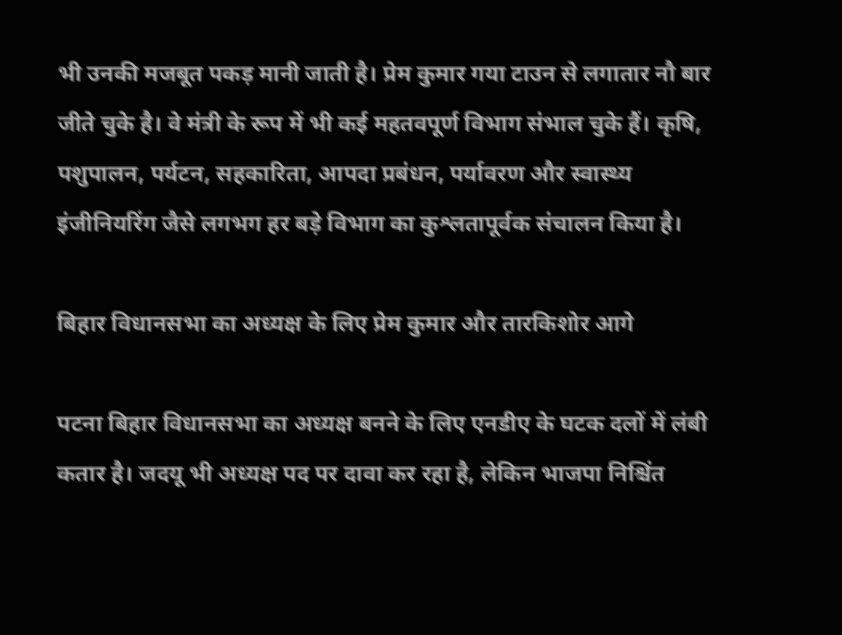भी उनकी मजबूत पकड़ मानी जाती है। प्रेम कुमार गया टाउन से लगातार नौ बार जीते चुके है। वे मंत्री के रूप में भी कई महतवपूर्ण विभाग संभाल चुके हैं। कृषि, पशुपालन, पर्यटन, सहकारिता, आपदा प्रबंधन, पर्यावरण और स्वास्थ्य इंजीनियरिंग जैसे लगभग हर बड़े विभाग का कुश्लतापूर्वक संचालन किया है।

बिहार विधानसभा का अध्यक्ष के लिए प्रेम कुमार और तारकिशोर आगे

पटना बिहार विधानसभा का अध्यक्ष बनने के लिए एनडीए के घटक दलों में लंबी कतार है। जदयू भी अध्यक्ष पद पर दावा कर रहा है, लेकिन भाजपा निश्चिंत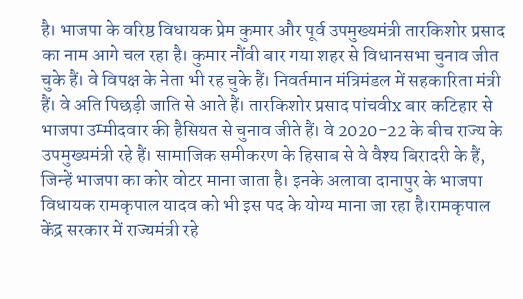है। भाजपा के वरिष्ठ विधायक प्रेम कुमार और पूर्व उपमुख्यमंत्री तारकिशोर प्रसाद का नाम आगे चल रहा है। कुमार नौंवी बार गया शहर से विधानसभा चुनाव जीत चुके हैं। वे विपक्ष के नेता भी रह चुके हैं। निवर्तमान मंत्रिमंडल में सहकारिता मंत्री हैं। वे अति पिछड़ी जाति से आते हैं। तारकिशोर प्रसाद पांचवीx बार कटिहार से भाजपा उम्मीदवार की हैसियत से चुनाव जीते हैं। वे 2020-22 के बीच राज्य के उपमुख्यमंत्री रहे हैं। सामाजिक समीकरण के हिसाब से वे वैश्य बिरादरी के हैं, जिन्हें भाजपा का कोर वोटर माना जाता है। इनके अलावा दानापुर के भाजपा विधायक रामकृपाल यादव को भी इस पद के योग्य माना जा रहा है।रामकृपाल केंद्र सरकार में राज्यमंत्री रहे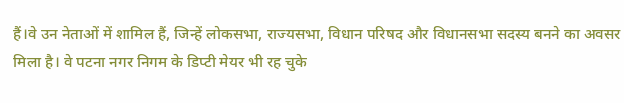हैं।वे उन नेताओं में शामिल हैं, जिन्हें लोकसभा, राज्यसभा, विधान परिषद और विधानसभा सदस्य बनने का अवसर मिला है। वे पटना नगर निगम के डिप्टी मेयर भी रह चुके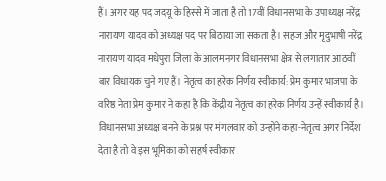हैं। अगर यह पद जदयू के हिस्से में जाता है तो 17वीं विधानसभा के उपाध्यक्ष नरेंद्र नारायण यादव को अध्यक्ष पद पर बिठाया जा सकता है। सहज और मृदुभाषी नरेंद्र नारायण यादव मधेपुरा जिला के आलमनगर विधानसभा क्षेत्र से लगातार आठवीं बार विधायक चुने गए हैं। नेतृत्व का हरेक निर्णय स्वीकार्य: प्रेम कुमार भाजपा के वरिष्ठ नेता प्रेम कुमार ने कहा है कि केंद्रीय नेतृत्व का हरेक निर्णय उन्हें स्वीकार्य है। विधानसभा अध्यक्ष बनने के प्रश्न पर मंगलवार को उन्होंने कहा-नेतृत्व अगर निर्देश देता है तो वे इस भूमिका को सहर्ष स्वीकार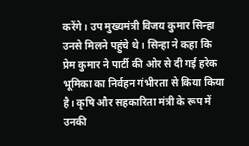करेंगे। उप मुख्यमंत्री विजय कुमार सिन्हा उनसे मिलने पहुंचे थे। सिन्हा ने कहा कि प्रेम कुमार ने पार्टी की ओर से दी गई हरेक भूमिका का निर्वहन गंभीरता से किया किया है। कृषि और सहकारिता मंत्री के रूप में उनकी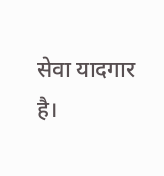सेवा यादगार है।